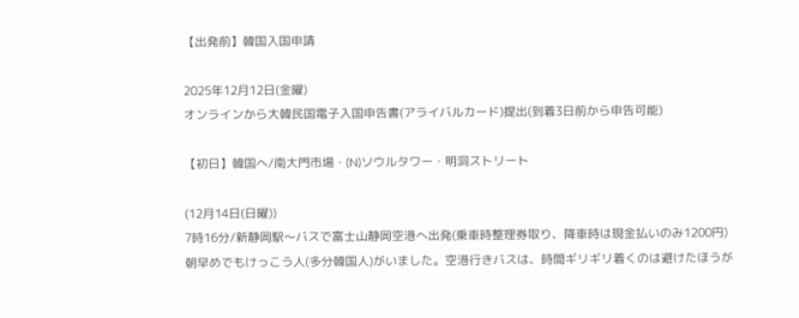【出発前】韓国入国申請

2025年12月12日(金曜)
オンラインから大韓民国電子入国申告書(アライバルカード)提出(到着3日前から申告可能)

【初日】韓国へ/南大門市場・(N)ソウルタワー・明洞ストリート

(12月14日(日曜))
7時16分/新静岡駅〜バスで富士山静岡空港へ出発(乗車時整理券取り、降車時は現金払いのみ1200円)
朝早めでもけっこう人(多分韓国人)がいました。空港行きバスは、時間ギリギリ着くのは避けたほうが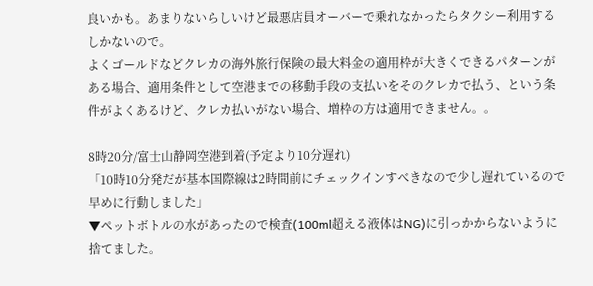良いかも。あまりないらしいけど最悪店員オーバーで乗れなかったらタクシー利用するしかないので。
よくゴールドなどクレカの海外旅行保険の最大料金の適用枠が大きくできるパターンがある場合、適用条件として空港までの移動手段の支払いをそのクレカで払う、という条件がよくあるけど、クレカ払いがない場合、増枠の方は適用できません。。

8時20分/富士山静岡空港到着(予定より10分遅れ)
「10時10分発だが基本国際線は2時間前にチェックインすべきなので少し遅れているので早めに行動しました」
▼ペットボトルの水があったので検査(100ml超える液体はNG)に引っかからないように捨てました。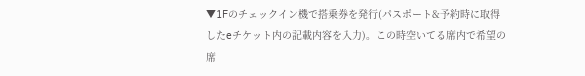▼1Fのチェックイン機で搭乗券を発行(パスポート&予約時に取得したeチケット内の記載内容を入力)。この時空いてる席内で希望の席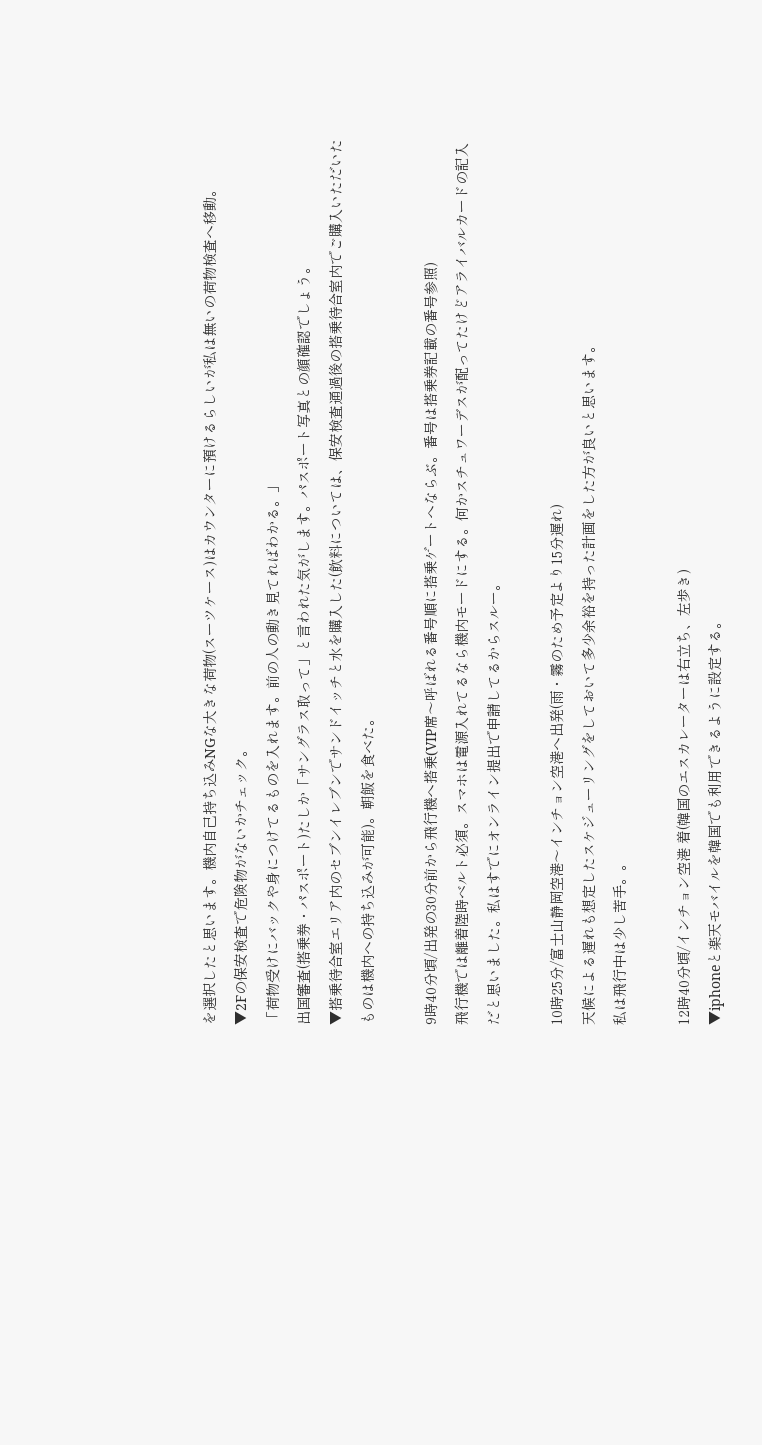を選択したと思います。機内自己持ち込みNGな大きな荷物(スーツケース)はカウンターに預けるらしいが私は無いの荷物検査へ移動。
▼2Fの保安検査で危険物がないかチェック。
「荷物受けにバックや身につけてるものを入れます。前の人の動き見てればわかる。」
出国審査(搭乗券・パスポート)たしか「サングラス取って」と言われた気がします。パスポート写真との顔確認でしょう。
▼搭乗待合室エリア内のセブンイレブンでサンドイッチと水を購入した(飲料については、保安検査通過後の搭乗待合室内でご購入いただいたものは機内への持ち込みが可能)。朝飯を食べた。

9時40分頃/出発の30分前から飛行機へ搭乗(VIP席〜呼ばれる番号順に搭乗ゲートへならぶ。番号は搭乗券記載の番号参照)
飛行機では離着陸時ベルト必須。スマホは電源入れてるなら機内モードにする。何かスチュワーデスが配ってたけどアライバルカードの記入だと思いました。私はすでにオンライン提出で申請してるからスルー。

10時25分/富士山静岡空港〜インチョン空港へ出発(雨・霧のため予定より15分遅れ)
天候による遅れも想定したスケジューリングをしておいて多少余裕を持った計画をした方が良いと思います。
私は飛行中は少し苦手。。

12時40分頃/インチョン空港 着(韓国のエスカレーターは右立ち、左歩き)
▼iphoneと楽天モバイルを韓国でも利用できるように設定する。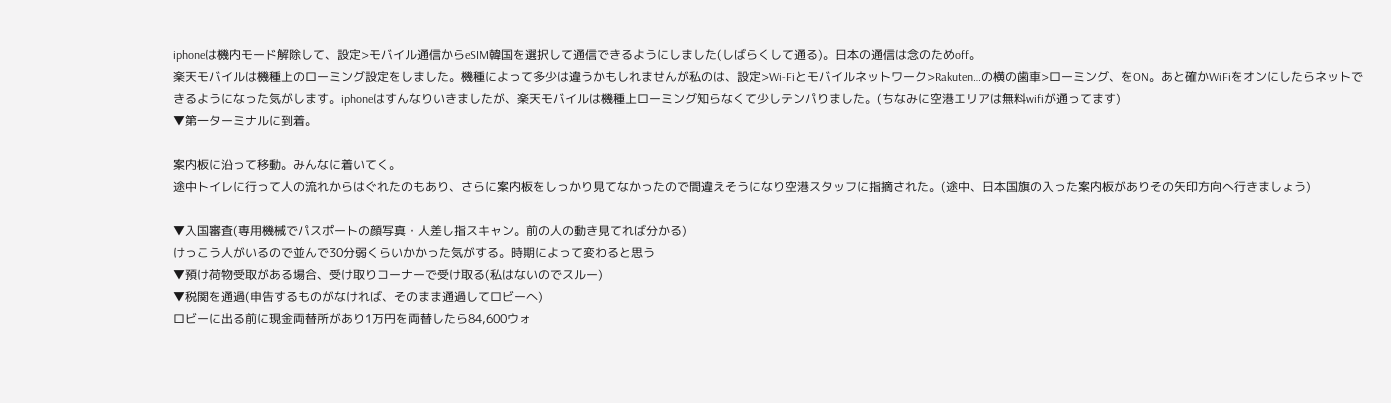iphoneは機内モード解除して、設定>モバイル通信からeSIM韓国を選択して通信できるようにしました(しばらくして通る)。日本の通信は念のためoff。
楽天モバイルは機種上のローミング設定をしました。機種によって多少は違うかもしれませんが私のは、設定>Wi-Fiとモバイルネットワーク>Rakuten…の横の歯車>ローミング、をON。あと確かWiFiをオンにしたらネットできるようになった気がします。iphoneはすんなりいきましたが、楽天モバイルは機種上ローミング知らなくて少しテンパりました。(ちなみに空港エリアは無料wifiが通ってます)
▼第一ターミナルに到着。

案内板に沿って移動。みんなに着いてく。
途中トイレに行って人の流れからはぐれたのもあり、さらに案内板をしっかり見てなかったので間違えそうになり空港スタッフに指摘された。(途中、日本国旗の入った案内板がありその矢印方向へ行きましょう)

▼入国審査(専用機械でパスポートの顔写真・人差し指スキャン。前の人の動き見てれば分かる)
けっこう人がいるので並んで30分弱くらいかかった気がする。時期によって変わると思う
▼預け荷物受取がある場合、受け取りコーナーで受け取る(私はないのでスルー)
▼税関を通過(申告するものがなければ、そのまま通過してロビーへ)
ロビーに出る前に現金両替所があり1万円を両替したら84,600ウォ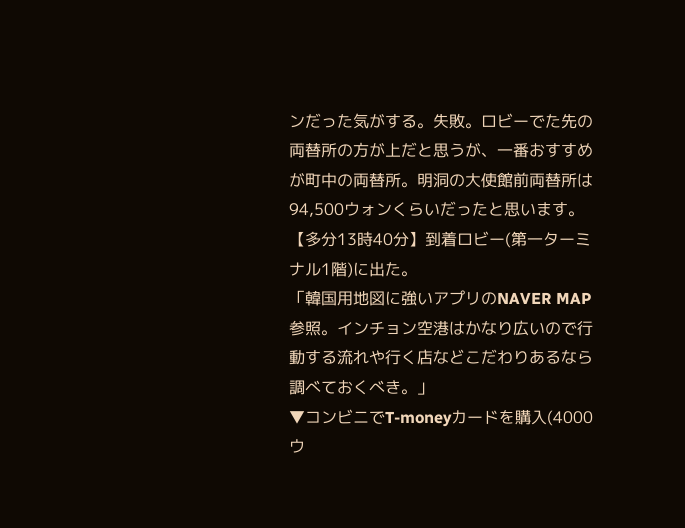ンだった気がする。失敗。ロビーでた先の両替所の方が上だと思うが、一番おすすめが町中の両替所。明洞の大使館前両替所は94,500ウォンくらいだったと思います。
【多分13時40分】到着ロビー(第一ターミナル1階)に出た。
「韓国用地図に強いアプリのNAVER MAP参照。インチョン空港はかなり広いので行動する流れや行く店などこだわりあるなら調べておくべき。」
▼コンビニでT-moneyカードを購入(4000ウ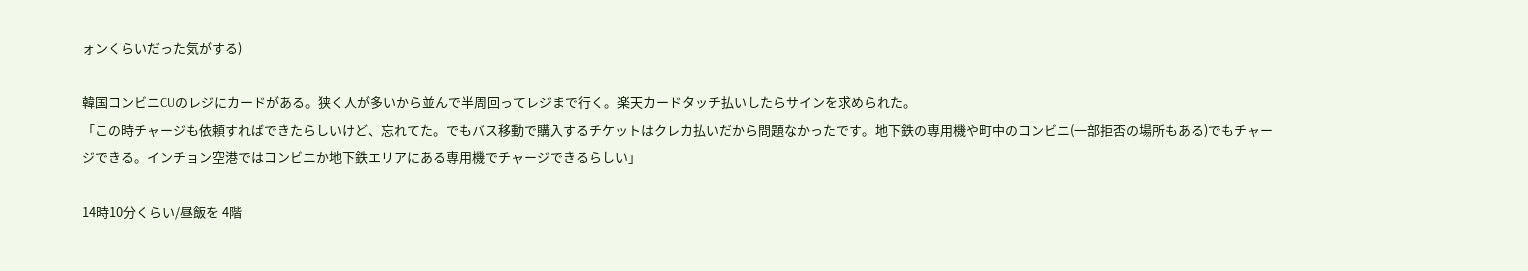ォンくらいだった気がする)

韓国コンビニCUのレジにカードがある。狭く人が多いから並んで半周回ってレジまで行く。楽天カードタッチ払いしたらサインを求められた。
「この時チャージも依頼すればできたらしいけど、忘れてた。でもバス移動で購入するチケットはクレカ払いだから問題なかったです。地下鉄の専用機や町中のコンビニ(一部拒否の場所もある)でもチャージできる。インチョン空港ではコンビニか地下鉄エリアにある専用機でチャージできるらしい」

14時10分くらい/昼飯を 4階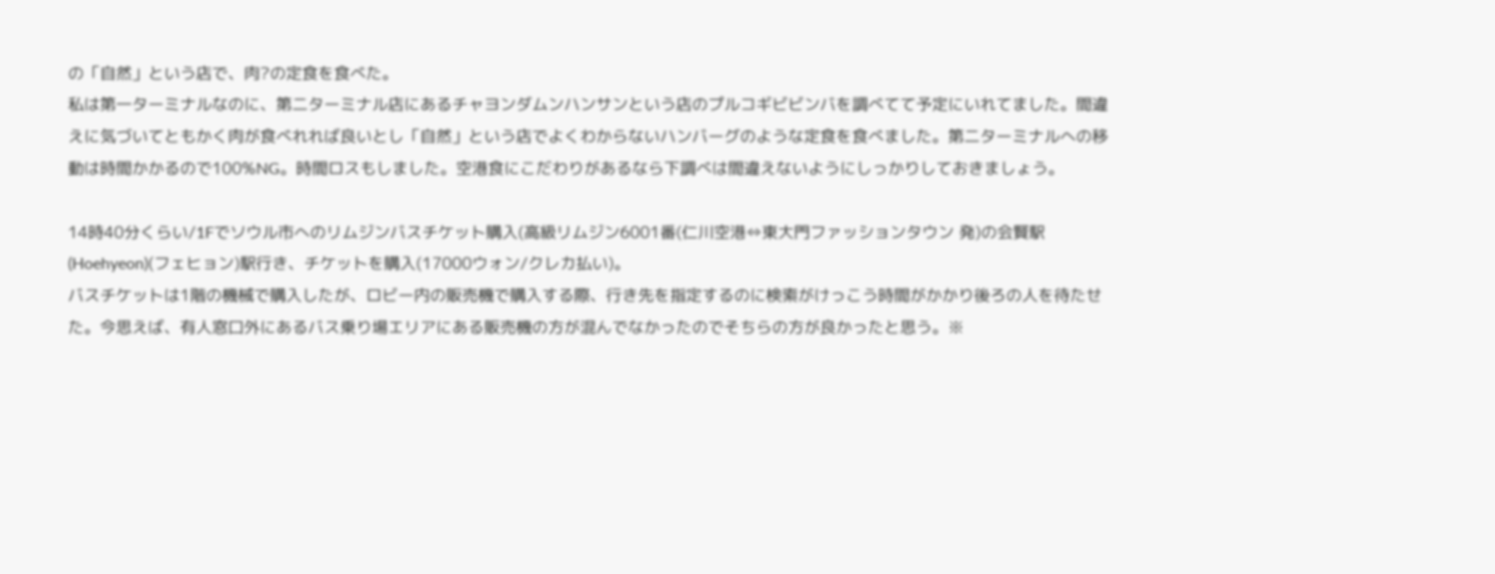の「自然」という店で、肉?の定食を食べた。
私は第一ターミナルなのに、第二ターミナル店にあるチャヨンダムンハンサンという店のプルコギビビンバを調べてて予定にいれてました。間違えに気づいてともかく肉が食べれれば良いとし「自然」という店でよくわからないハンバーグのような定食を食べました。第二ターミナルへの移動は時間かかるので100%NG。時間ロスもしました。空港食にこだわりがあるなら下調べは間違えないようにしっかりしておきましょう。

14時40分くらい/1Fでソウル市へのリムジンバスチケット購入(高級リムジン6001番(仁川空港⇔東大門ファッションタウン 発)の会賢駅(Hoehyeon)(フェヒョン)駅行き、チケットを購入(17000ウォン/クレカ払い)。
バスチケットは1階の機械で購入したが、ロビー内の販売機で購入する際、行き先を指定するのに検索がけっこう時間がかかり後ろの人を待たせた。今思えば、有人窓口外にあるバス乗り場エリアにある販売機の方が混んでなかったのでそちらの方が良かったと思う。※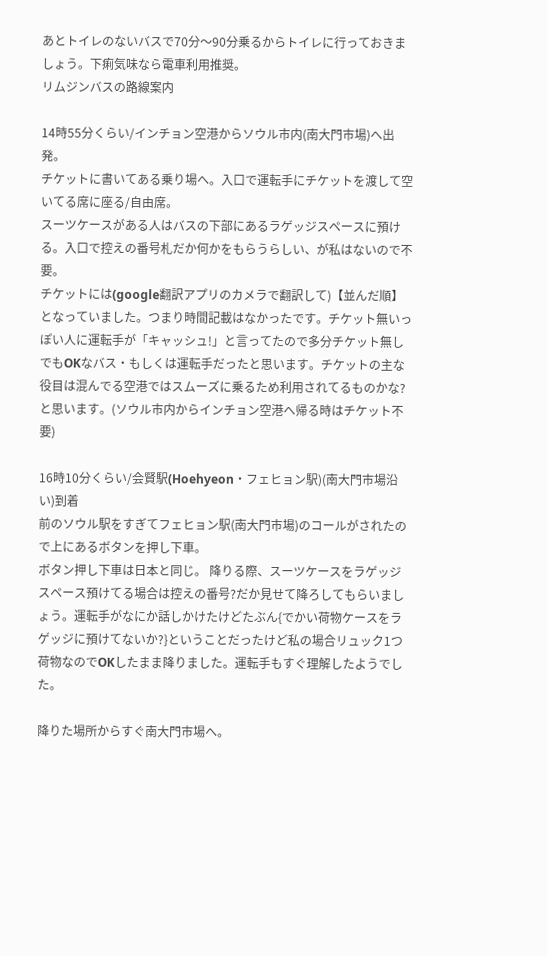あとトイレのないバスで70分〜90分乗るからトイレに行っておきましょう。下痢気味なら電車利用推奨。
リムジンバスの路線案内

14時55分くらい/インチョン空港からソウル市内(南大門市場)へ出発。
チケットに書いてある乗り場へ。入口で運転手にチケットを渡して空いてる席に座る/自由席。
スーツケースがある人はバスの下部にあるラゲッジスペースに預ける。入口で控えの番号札だか何かをもらうらしい、が私はないので不要。
チケットには(google翻訳アプリのカメラで翻訳して)【並んだ順】となっていました。つまり時間記載はなかったです。チケット無いっぽい人に運転手が「キャッシュ!」と言ってたので多分チケット無しでもOKなバス・もしくは運転手だったと思います。チケットの主な役目は混んでる空港ではスムーズに乗るため利用されてるものかな?と思います。(ソウル市内からインチョン空港へ帰る時はチケット不要)

16時10分くらい/会賢駅(Hoehyeon・フェヒョン駅)(南大門市場沿い)到着
前のソウル駅をすぎてフェヒョン駅(南大門市場)のコールがされたので上にあるボタンを押し下車。
ボタン押し下車は日本と同じ。 降りる際、スーツケースをラゲッジスペース預けてる場合は控えの番号?だか見せて降ろしてもらいましょう。運転手がなにか話しかけたけどたぶん{でかい荷物ケースをラゲッジに預けてないか?}ということだったけど私の場合リュック1つ荷物なのでOKしたまま降りました。運転手もすぐ理解したようでした。

降りた場所からすぐ南大門市場へ。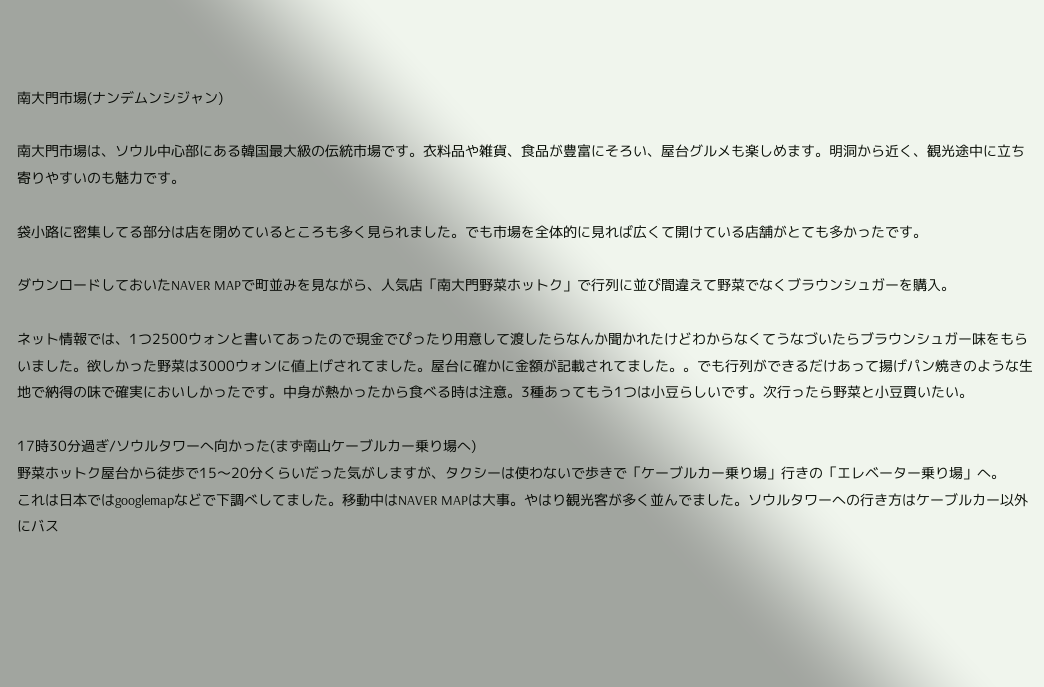南大門市場(ナンデムンシジャン)

南大門市場は、ソウル中心部にある韓国最大級の伝統市場です。衣料品や雑貨、食品が豊富にそろい、屋台グルメも楽しめます。明洞から近く、観光途中に立ち寄りやすいのも魅力です。

袋小路に密集してる部分は店を閉めているところも多く見られました。でも市場を全体的に見れば広くて開けている店舗がとても多かったです。

ダウンロードしておいたNAVER MAPで町並みを見ながら、人気店「南大門野菜ホットク」で行列に並び間違えて野菜でなくブラウンシュガーを購入。

ネット情報では、1つ2500ウォンと書いてあったので現金でぴったり用意して渡したらなんか聞かれたけどわからなくてうなづいたらブラウンシュガー味をもらいました。欲しかった野菜は3000ウォンに値上げされてました。屋台に確かに金額が記載されてました。。でも行列ができるだけあって揚げパン焼きのような生地で納得の味で確実においしかったです。中身が熱かったから食べる時は注意。3種あってもう1つは小豆らしいです。次行ったら野菜と小豆買いたい。

17時30分過ぎ/ソウルタワーへ向かった(まず南山ケーブルカー乗り場へ)
野菜ホットク屋台から徒歩で15〜20分くらいだった気がしますが、タクシーは使わないで歩きで「ケーブルカー乗り場」行きの「エレベーター乗り場」へ。
これは日本ではgooglemapなどで下調べしてました。移動中はNAVER MAPは大事。やはり観光客が多く並んでました。ソウルタワーへの行き方はケーブルカー以外にバス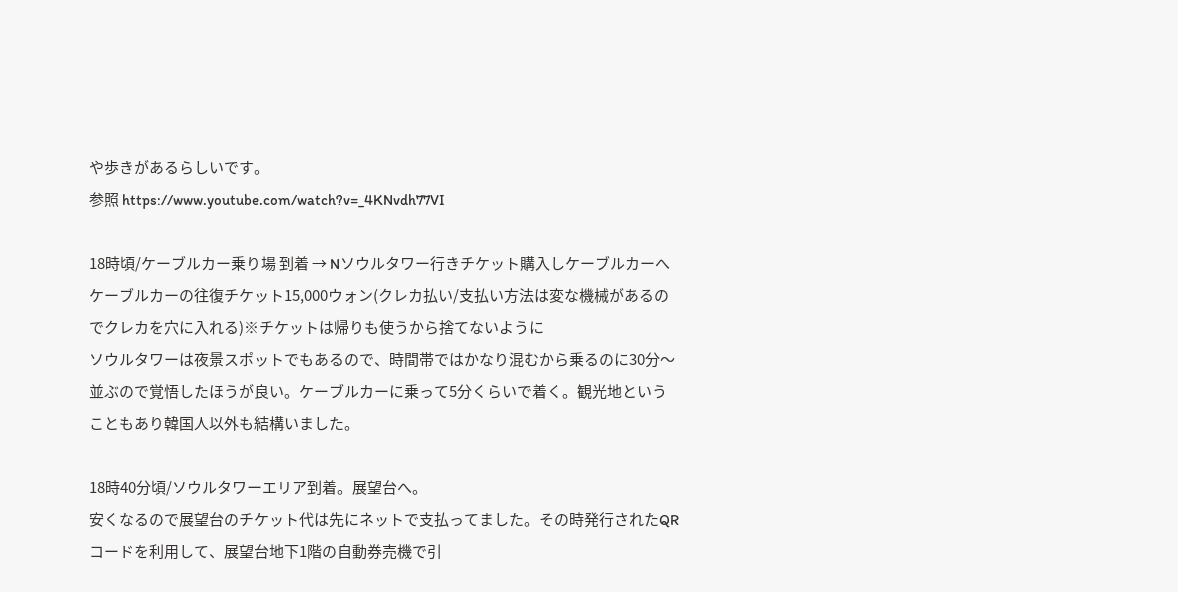や歩きがあるらしいです。
参照 https://www.youtube.com/watch?v=_4KNvdh77VI

18時頃/ケーブルカー乗り場 到着 → Nソウルタワー行きチケット購入しケーブルカーへ
ケーブルカーの往復チケット15,000ウォン(クレカ払い/支払い方法は変な機械があるのでクレカを穴に入れる)※チケットは帰りも使うから捨てないように
ソウルタワーは夜景スポットでもあるので、時間帯ではかなり混むから乗るのに30分〜並ぶので覚悟したほうが良い。ケーブルカーに乗って5分くらいで着く。観光地ということもあり韓国人以外も結構いました。

18時40分頃/ソウルタワーエリア到着。展望台へ。
安くなるので展望台のチケット代は先にネットで支払ってました。その時発行されたQRコードを利用して、展望台地下1階の自動券売機で引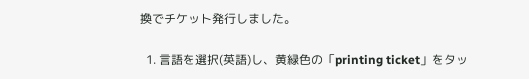換でチケット発行しました。

  1. 言語を選択(英語)し、黄緑色の「printing ticket」をタッ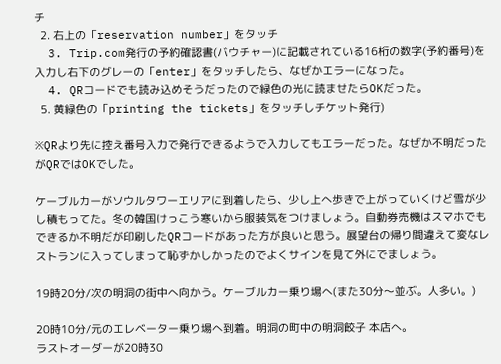チ
  2. 右上の「reservation number」をタッチ
  3. Trip.com発行の予約確認書(バウチャー)に記載されている16桁の数字(予約番号)を入力し右下のグレーの「enter」をタッチしたら、なぜかエラーになった。
  4. QRコードでも読み込めそうだったので緑色の光に読ませたらOKだった。
  5. 黄緑色の「printing the tickets」をタッチしチケット発行)

※QRより先に控え番号入力で発行できるようで入力してもエラーだった。なぜか不明だったがQRではOKでした。

ケーブルカーがソウルタワーエリアに到着したら、少し上へ歩きで上がっていくけど雪が少し積もってた。冬の韓国けっこう寒いから服装気をつけましょう。自動券売機はスマホでもできるか不明だが印刷したQRコードがあった方が良いと思う。展望台の帰り間違えて変なレストランに入ってしまって恥ずかしかったのでよくサインを見て外にでましょう。

19時20分/次の明洞の街中へ向かう。ケーブルカー乗り場へ(また30分〜並ぶ。人多い。)

20時10分/元のエレベーター乗り場へ到着。明洞の町中の明洞餃子 本店へ。
ラストオーダーが20時30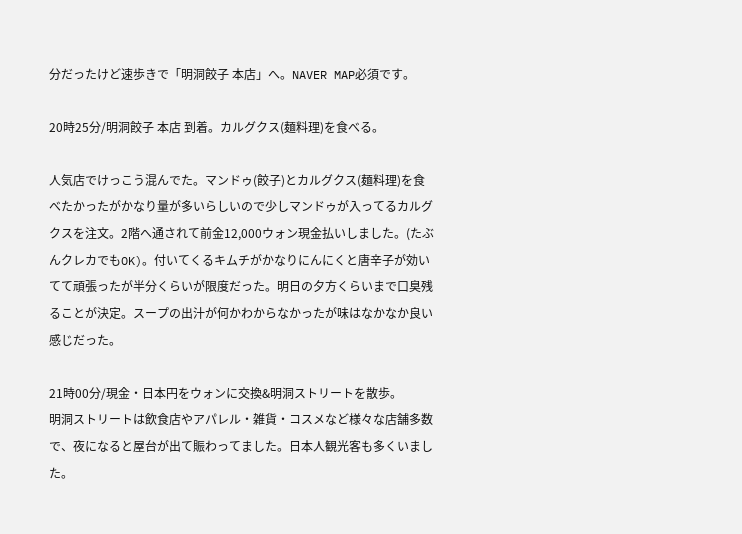分だったけど速歩きで「明洞餃子 本店」へ。NAVER MAP必須です。

20時25分/明洞餃子 本店 到着。カルグクス(麺料理)を食べる。

人気店でけっこう混んでた。マンドゥ(餃子)とカルグクス(麺料理)を食べたかったがかなり量が多いらしいので少しマンドゥが入ってるカルグクスを注文。2階へ通されて前金12,000ウォン現金払いしました。(たぶんクレカでもOK)。付いてくるキムチがかなりにんにくと唐辛子が効いてて頑張ったが半分くらいが限度だった。明日の夕方くらいまで口臭残ることが決定。スープの出汁が何かわからなかったが味はなかなか良い感じだった。

21時00分/現金・日本円をウォンに交換&明洞ストリートを散歩。
明洞ストリートは飲食店やアパレル・雑貨・コスメなど様々な店舗多数で、夜になると屋台が出て賑わってました。日本人観光客も多くいました。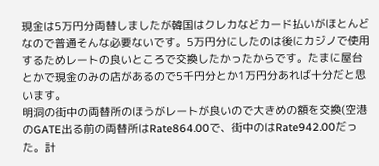現金は5万円分両替しましたが韓国はクレカなどカード払いがほとんどなので普通そんな必要ないです。5万円分にしたのは後にカジノで使用するためレートの良いところで交換したかったからです。たまに屋台とかで現金のみの店があるので5千円分とか1万円分あれば十分だと思います。
明洞の街中の両替所のほうがレートが良いので大きめの額を交換(空港のGATE出る前の両替所はRate864.00で、街中のはRate942.00だった。計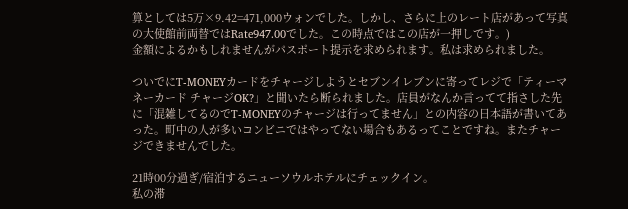算としては5万×9.42=471,000ウォンでした。しかし、さらに上のレート店があって写真の大使館前両替ではRate947.00でした。この時点ではこの店が一押しです。)
金額によるかもしれませんがパスポート提示を求められます。私は求められました。

ついでにT-MONEYカードをチャージしようとセブンイレブンに寄ってレジで「ティーマネーカード チャージOK?」と聞いたら断られました。店員がなんか言ってて指さした先に「混雑してるのでT-MONEYのチャージは行ってません」との内容の日本語が書いてあった。町中の人が多いコンビニではやってない場合もあるってことですね。またチャージできませんでした。

21時00分過ぎ/宿泊するニューソウルホテルにチェックイン。
私の滞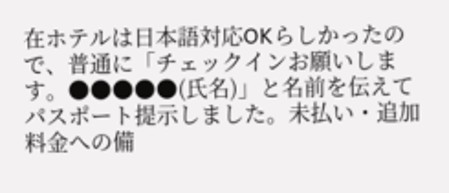在ホテルは日本語対応OKらしかったので、普通に「チェックインお願いします。●●●●●(氏名)」と名前を伝えてパスポート提示しました。未払い・追加料金への備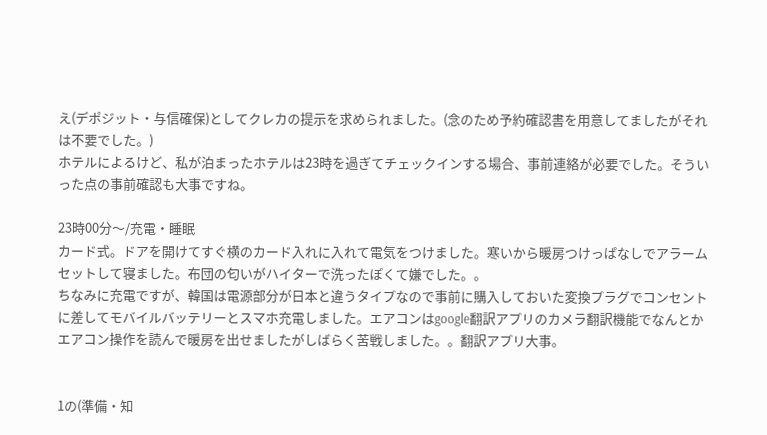え(デポジット・与信確保)としてクレカの提示を求められました。(念のため予約確認書を用意してましたがそれは不要でした。)
ホテルによるけど、私が泊まったホテルは23時を過ぎてチェックインする場合、事前連絡が必要でした。そういった点の事前確認も大事ですね。

23時00分〜/充電・睡眠
カード式。ドアを開けてすぐ横のカード入れに入れて電気をつけました。寒いから暖房つけっぱなしでアラームセットして寝ました。布団の匂いがハイターで洗ったぽくて嫌でした。。
ちなみに充電ですが、韓国は電源部分が日本と違うタイプなので事前に購入しておいた変換プラグでコンセントに差してモバイルバッテリーとスマホ充電しました。エアコンはgoogle翻訳アプリのカメラ翻訳機能でなんとかエアコン操作を読んで暖房を出せましたがしばらく苦戦しました。。翻訳アプリ大事。


1の(準備・知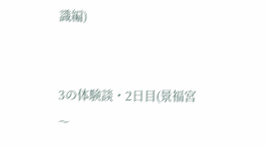識編)


3の体験談・2日目(景福宮〜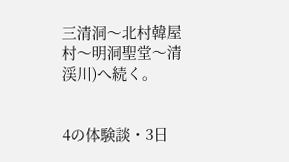三清洞〜北村韓屋村〜明洞聖堂〜清渓川)へ続く。


4の体験談・3日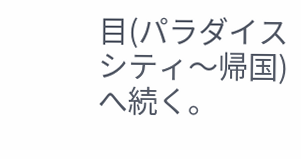目(パラダイスシティ〜帰国)へ続く。